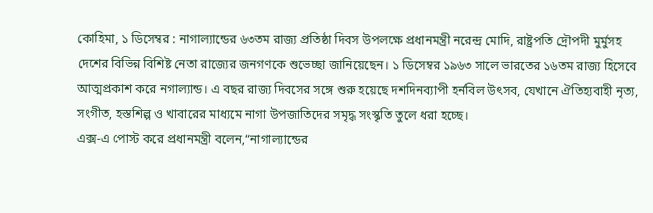কোহিমা, ১ ডিসেম্বর : নাগাল্যান্ডের ৬৩তম রাজ্য প্রতিষ্ঠা দিবস উপলক্ষে প্রধানমন্ত্রী নরেন্দ্র মোদি, রাষ্ট্রপতি দ্রৌপদী মুর্মুসহ দেশের বিভিন্ন বিশিষ্ট নেতা রাজ্যের জনগণকে শুভেচ্ছা জানিয়েছেন। ১ ডিসেম্বর ১৯৬৩ সালে ভারতের ১৬তম রাজ্য হিসেবে আত্মপ্রকাশ করে নগাল্যান্ড। এ বছর রাজ্য দিবসের সঙ্গে শুরু হয়েছে দশদিনব্যাপী হর্নবিল উৎসব, যেখানে ঐতিহ্যবাহী নৃত্য, সংগীত, হস্তশিল্প ও খাবারের মাধ্যমে নাগা উপজাতিদের সমৃদ্ধ সংস্কৃতি তুলে ধরা হচ্ছে।
এক্স-এ পোস্ট করে প্রধানমন্ত্রী বলেন,“নাগাল্যান্ডের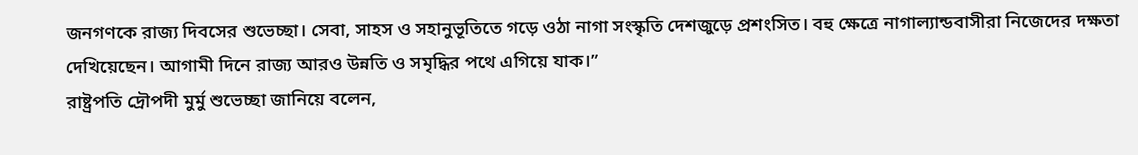জনগণকে রাজ্য দিবসের শুভেচ্ছা। সেবা, সাহস ও সহানুভূতিতে গড়ে ওঠা নাগা সংস্কৃতি দেশজুড়ে প্রশংসিত। বহু ক্ষেত্রে নাগাল্যান্ডবাসীরা নিজেদের দক্ষতা দেখিয়েছেন। আগামী দিনে রাজ্য আরও উন্নতি ও সমৃদ্ধির পথে এগিয়ে যাক।”
রাষ্ট্রপতি দ্রৌপদী মুর্মু শুভেচ্ছা জানিয়ে বলেন,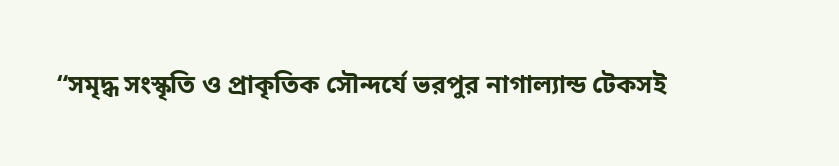“সমৃদ্ধ সংস্কৃতি ও প্রাকৃতিক সৌন্দর্যে ভরপুর নাগাল্যান্ড টেকসই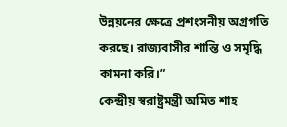উন্নয়নের ক্ষেত্রে প্রশংসনীয় অগ্রগতি করছে। রাজ্যবাসীর শান্তি ও সমৃদ্ধি কামনা করি।”
কেন্দ্রীয় স্বরাষ্ট্রমন্ত্রী অমিত শাহ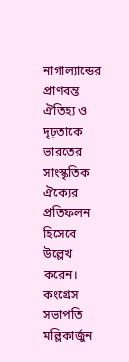নাগাল্যান্ডের প্রাণবন্ত ঐতিহ্য ও দৃঢ়তাকে ভারতের সাংস্কৃতিক ঐক্যের প্রতিফলন হিসেবে উল্লেখ করেন।
কংগ্রেস সভাপতি মল্লিকার্জুন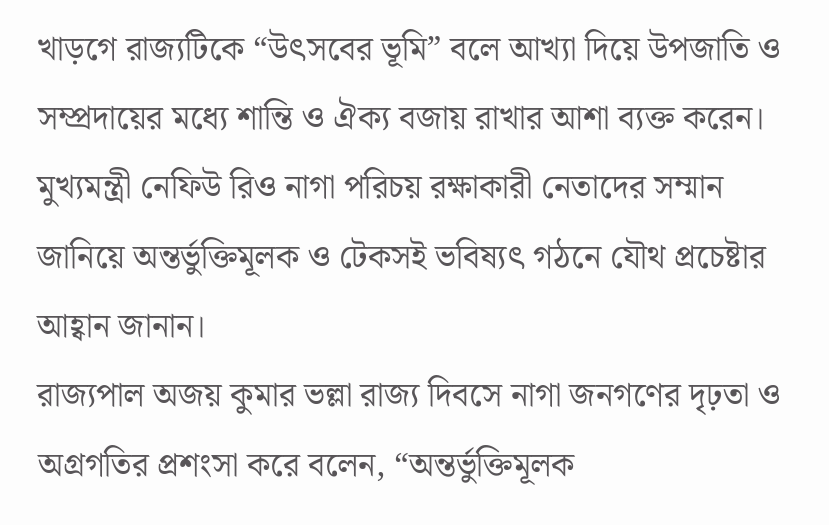খাড়গে রাজ্যটিকে “উৎসবের ভূমি” বলে আখ্যা দিয়ে উপজাতি ও সম্প্রদায়ের মধ্যে শান্তি ও ঐক্য বজায় রাখার আশা ব্যক্ত করেন।
মুখ্যমন্ত্রী নেফিউ রিও নাগা পরিচয় রক্ষাকারী নেতাদের সম্মান জানিয়ে অন্তর্ভুক্তিমূলক ও টেকসই ভবিষ্যৎ গঠনে যৌথ প্রচেষ্টার আহ্বান জানান।
রাজ্যপাল অজয় কুমার ভল্লা রাজ্য দিবসে নাগা জনগণের দৃঢ়তা ও অগ্রগতির প্রশংসা করে বলেন, “অন্তর্ভুক্তিমূলক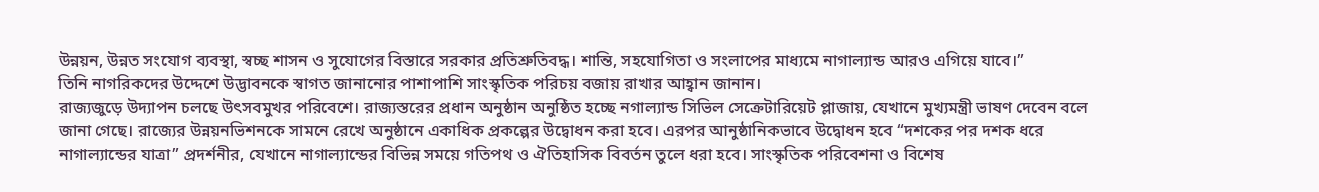উন্নয়ন, উন্নত সংযোগ ব্যবস্থা, স্বচ্ছ শাসন ও সুযোগের বিস্তারে সরকার প্রতিশ্রুতিবদ্ধ। শান্তি, সহযোগিতা ও সংলাপের মাধ্যমে নাগাল্যান্ড আরও এগিয়ে যাবে।”
তিনি নাগরিকদের উদ্দেশে উদ্ভাবনকে স্বাগত জানানোর পাশাপাশি সাংস্কৃতিক পরিচয় বজায় রাখার আহ্বান জানান।
রাজ্যজুড়ে উদ্যাপন চলছে উৎসবমুখর পরিবেশে। রাজ্যস্তরের প্রধান অনুষ্ঠান অনুষ্ঠিত হচ্ছে নগাল্যান্ড সিভিল সেক্রেটারিয়েট প্লাজায়, যেখানে মুখ্যমন্ত্রী ভাষণ দেবেন বলে জানা গেছে। রাজ্যের উন্নয়নভিশনকে সামনে রেখে অনুষ্ঠানে একাধিক প্রকল্পের উদ্বোধন করা হবে। এরপর আনুষ্ঠানিকভাবে উদ্বোধন হবে “দশকের পর দশক ধরে নাগাল্যান্ডের যাত্রা” প্রদর্শনীর, যেখানে নাগাল্যান্ডের বিভিন্ন সময়ে গতিপথ ও ঐতিহাসিক বিবর্তন তুলে ধরা হবে। সাংস্কৃতিক পরিবেশনা ও বিশেষ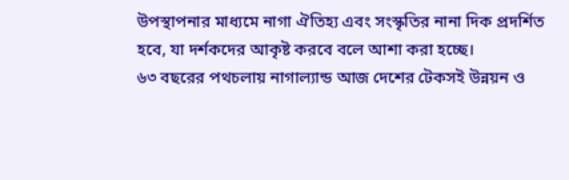উপস্থাপনার মাধ্যমে নাগা ঐতিহ্য এবং সংস্কৃতির নানা দিক প্রদর্শিত হবে, যা দর্শকদের আকৃষ্ট করবে বলে আশা করা হচ্ছে।
৬৩ বছরের পথচলায় নাগাল্যান্ড আজ দেশের টেকসই উন্নয়ন ও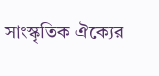সাংস্কৃতিক ঐক্যের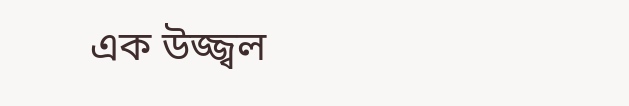এক উজ্জ্বল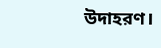উদাহরণ।